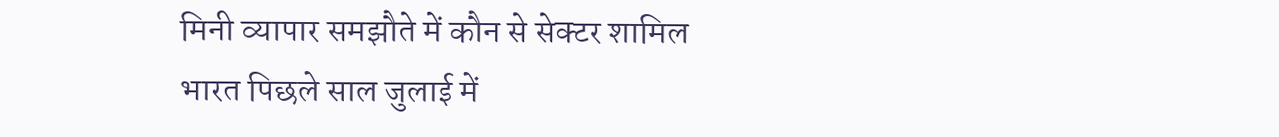मिनी व्यापार समझौते में कौन से सेक्टर शामिल
भारत पिछले साल जुलाई में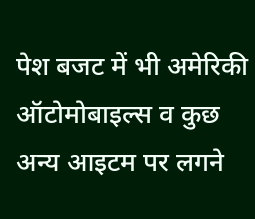पेश बजट में भी अमेरिकी ऑटोमोबाइल्स व कुछ अन्य आइटम पर लगने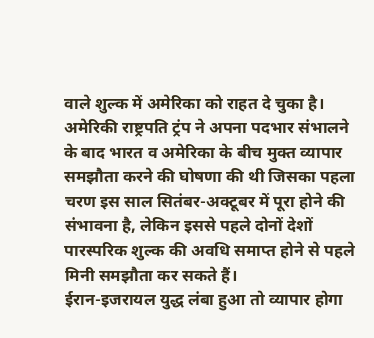वाले शुल्क में अमेरिका को राहत दे चुका है। अमेरिकी राष्ट्रपति ट्रंप ने अपना पदभार संभालने के बाद भारत व अमेरिका के बीच मुक्त व्यापार समझौता करने की घोषणा की थी जिसका पहला चरण इस साल सितंबर-अक्टूबर में पूरा होने की संभावना है, लेकिन इससे पहले दोनों देशों पारस्परिक शुल्क की अवधि समाप्त होने से पहले मिनी समझौता कर सकते हैं।
ईरान-इजरायल युद्ध लंबा हुआ तो व्यापार होगा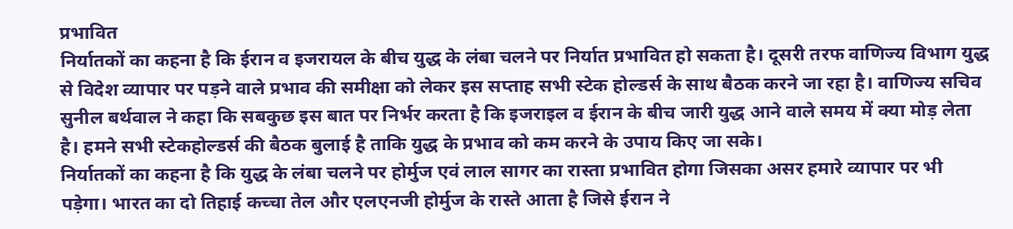प्रभावित
निर्यातकों का कहना है कि ईरान व इजरायल के बीच युद्ध के लंबा चलने पर निर्यात प्रभावित हो सकता है। दूसरी तरफ वाणिज्य विभाग युद्ध से विदेश व्यापार पर पड़ने वाले प्रभाव की समीक्षा को लेकर इस सप्ताह सभी स्टेक होल्डर्स के साथ बैठक करने जा रहा है। वाणिज्य सचिव सुनील बर्थवाल ने कहा कि सबकुछ इस बात पर निर्भर करता है कि इजराइल व ईरान के बीच जारी युद्ध आने वाले समय में क्या मोड़ लेता है। हमने सभी स्टेकहोल्डर्स की बैठक बुलाई है ताकि युद्ध के प्रभाव को कम करने के उपाय किए जा सके।
निर्यातकों का कहना है कि युद्ध के लंबा चलने पर होर्मुज एवं लाल सागर का रास्ता प्रभावित होगा जिसका असर हमारे व्यापार पर भी पड़ेगा। भारत का दो तिहाई कच्चा तेल और एलएनजी होर्मुज के रास्ते आता है जिसे ईरान ने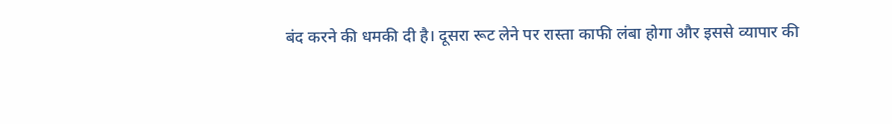बंद करने की धमकी दी है। दूसरा रूट लेने पर रास्ता काफी लंबा होगा और इससे व्यापार की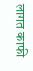लागत काफी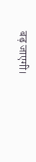बढ़ जाएगी।